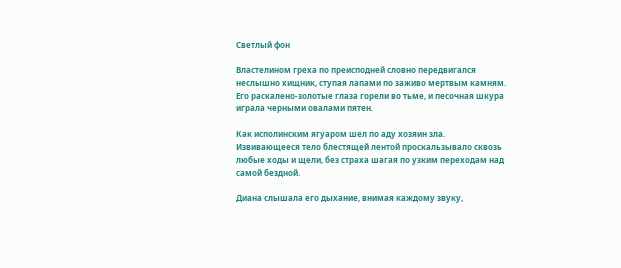Светлый фон

Властелином греха по преисподней словно передвигался неслышно хищник, ступая лапами по заживо мертвым камням. Его раскалено-золотые глаза горели во тьме, и песочная шкура играла черными овалами пятен.

Как исполинским ягуаром шел по аду хозяин зла. Извивающееся тело блестящей лентой проскальзывало сквозь любые ходы и щели, без страха шагая по узким переходам над самой бездной.

Диана слышала его дыхание, внимая каждому звуку,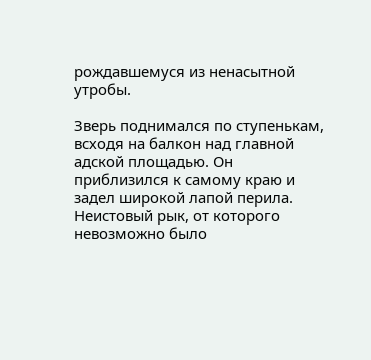рождавшемуся из ненасытной утробы.

Зверь поднимался по ступенькам, всходя на балкон над главной адской площадью. Он приблизился к самому краю и задел широкой лапой перила. Неистовый рык, от которого невозможно было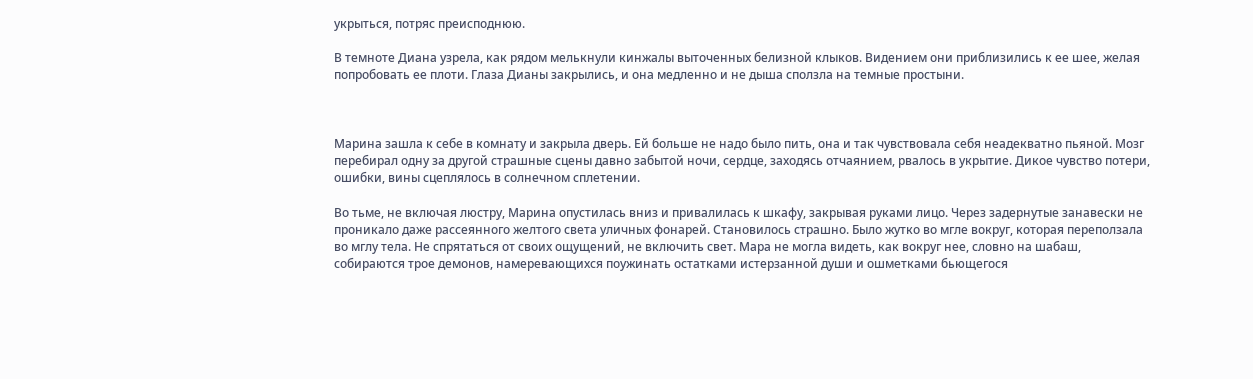укрыться, потряс преисподнюю.

В темноте Диана узрела, как рядом мелькнули кинжалы выточенных белизной клыков. Видением они приблизились к ее шее, желая попробовать ее плоти. Глаза Дианы закрылись, и она медленно и не дыша сползла на темные простыни.



Марина зашла к себе в комнату и закрыла дверь. Ей больше не надо было пить, она и так чувствовала себя неадекватно пьяной. Мозг перебирал одну за другой страшные сцены давно забытой ночи, сердце, заходясь отчаянием, рвалось в укрытие. Дикое чувство потери, ошибки, вины сцеплялось в солнечном сплетении.

Во тьме, не включая люстру, Марина опустилась вниз и привалилась к шкафу, закрывая руками лицо. Через задернутые занавески не проникало даже рассеянного желтого света уличных фонарей. Становилось страшно. Было жутко во мгле вокруг, которая переползала во мглу тела. Не спрятаться от своих ощущений, не включить свет. Мара не могла видеть, как вокруг нее, словно на шабаш, собираются трое демонов, намеревающихся поужинать остатками истерзанной души и ошметками бьющегося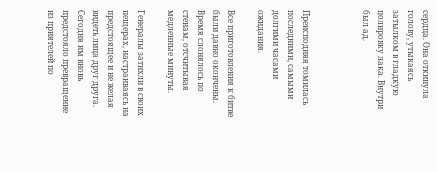сердца. Она откинула голову, утыкаясь затылком в гладкую полировку лака. Внутри был ад.



Преисподняя томилась последними, самыми долгими часами ожидания.

Все приготовления к битве были давно окончены. Время слонялось по стенам, отсчитывая медленные минуты.

Генералы затихли в своих пещерах, настраиваясь на предстоящее и не желая видеть лица друг друга. Сегодня им вновь предстояло превращение из приятелей по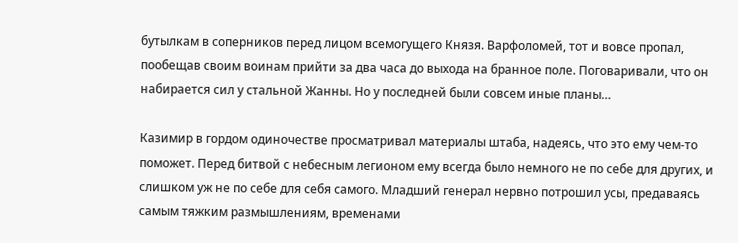бутылкам в соперников перед лицом всемогущего Князя. Варфоломей, тот и вовсе пропал, пообещав своим воинам прийти за два часа до выхода на бранное поле. Поговаривали, что он набирается сил у стальной Жанны. Но у последней были совсем иные планы…

Казимир в гордом одиночестве просматривал материалы штаба, надеясь, что это ему чем-то поможет. Перед битвой с небесным легионом ему всегда было немного не по себе для других, и слишком уж не по себе для себя самого. Младший генерал нервно потрошил усы, предаваясь самым тяжким размышлениям, временами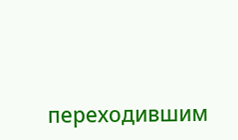переходившим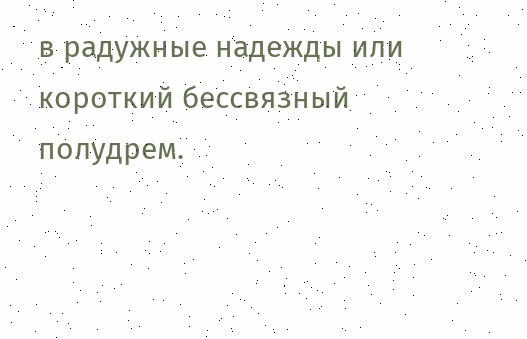в радужные надежды или короткий бессвязный полудрем.